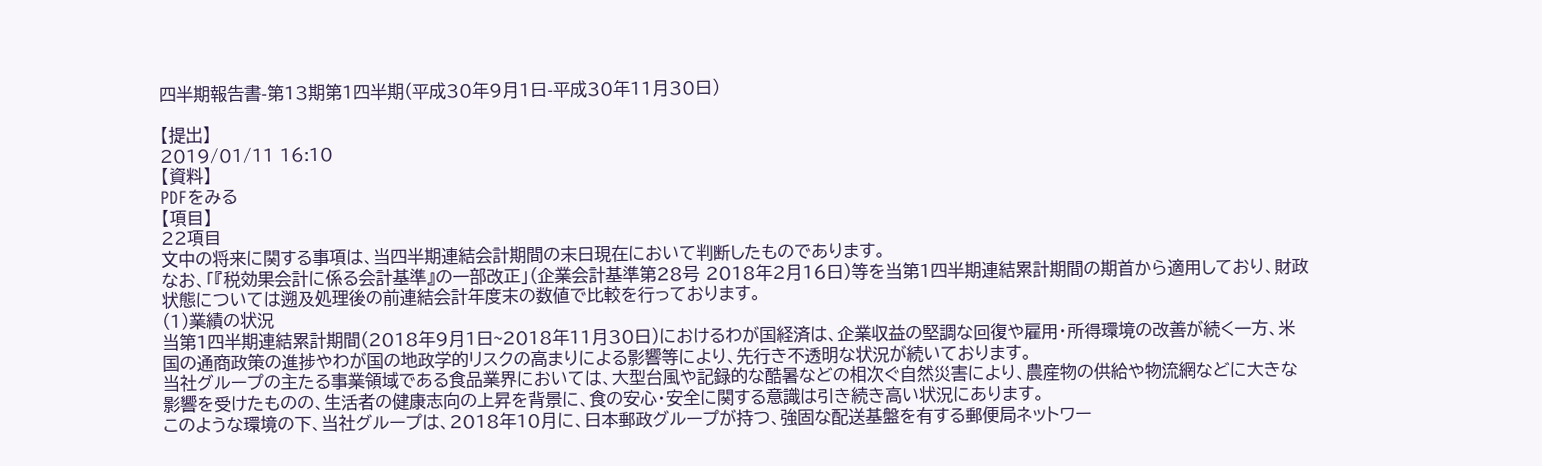四半期報告書-第13期第1四半期(平成30年9月1日-平成30年11月30日)

【提出】
2019/01/11 16:10
【資料】
PDFをみる
【項目】
22項目
文中の将来に関する事項は、当四半期連結会計期間の末日現在において判断したものであります。
なお、「『税効果会計に係る会計基準』の一部改正」(企業会計基準第28号 2018年2月16日)等を当第1四半期連結累計期間の期首から適用しており、財政状態については遡及処理後の前連結会計年度末の数値で比較を行っております。
(1)業績の状況
当第1四半期連結累計期間(2018年9月1日~2018年11月30日)におけるわが国経済は、企業収益の堅調な回復や雇用・所得環境の改善が続く一方、米国の通商政策の進捗やわが国の地政学的リスクの高まりによる影響等により、先行き不透明な状況が続いております。
当社グループの主たる事業領域である食品業界においては、大型台風や記録的な酷暑などの相次ぐ自然災害により、農産物の供給や物流網などに大きな影響を受けたものの、生活者の健康志向の上昇を背景に、食の安心・安全に関する意識は引き続き高い状況にあります。
このような環境の下、当社グループは、2018年10月に、日本郵政グループが持つ、強固な配送基盤を有する郵便局ネットワー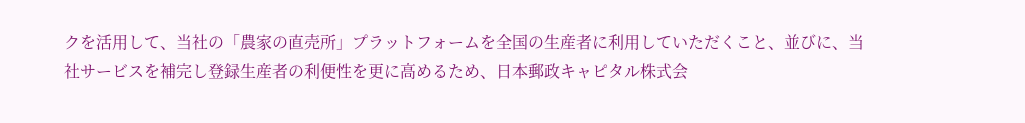クを活用して、当社の「農家の直売所」プラットフォームを全国の生産者に利用していただくこと、並びに、当社サービスを補完し登録生産者の利便性を更に高めるため、日本郵政キャピタル株式会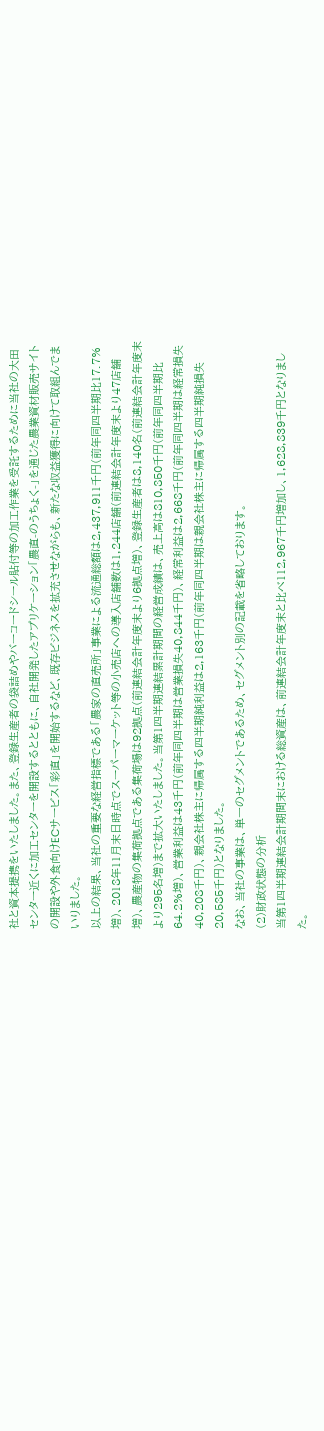社と資本提携をいたしました。また、登録生産者の袋詰めやバーコードシール貼付等の加工作業を受託するために当社の大田センター近くに加工センターを開設するとともに、自社開発したアプリケーション「農直-のうちょく-」を通じた農業資材販売サイトの開設や外食向けECサービス「彩直」を開始するなど、既存ビジネスを拡充させながらも、新たな収益獲得に向けて取組んでまいりました。
以上の結果、当社の重要な経営指標である「農家の直売所」事業による流通総額は2,437,911千円(前年同四半期比17.7%増)、2018年11月末日時点でスーパーマーケット等の小売店への導入店舗数は1,244店舗(前連結会計年度末より47店舗増)、農産物の集荷拠点である集荷場は92拠点(前連結会計年度末より6拠点増)、登録生産者は8,140名(前連結会計年度末より295名増)まで拡大いたしました。当第1四半期連結累計期間の経営成績は、売上高は810,850千円(前年同四半期比64.2%増)、営業利益は43千円(前年同四半期は営業損失40,844千円)、経常利益は2,668千円(前年同四半期は経常損失40,208千円)、親会社株主に帰属する四半期純利益は2,163千円(前年同四半期は親会社株主に帰属する四半期純損失20,585千円)となりました。
なお、当社の事業は、単一のセグメントであるため、セグメント別の記載を省略しております。
(2)財政状態の分析
当第1四半期連結会計期間末における総資産は、前連結会計年度末と比べ112,967千円増加し、1,628,839千円となりました。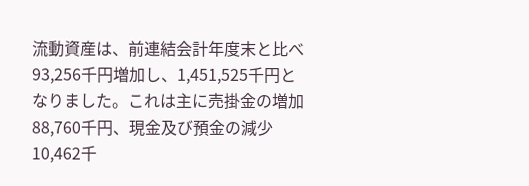流動資産は、前連結会計年度末と比べ93,256千円増加し、1,451,525千円となりました。これは主に売掛金の増加88,760千円、現金及び預金の減少10,462千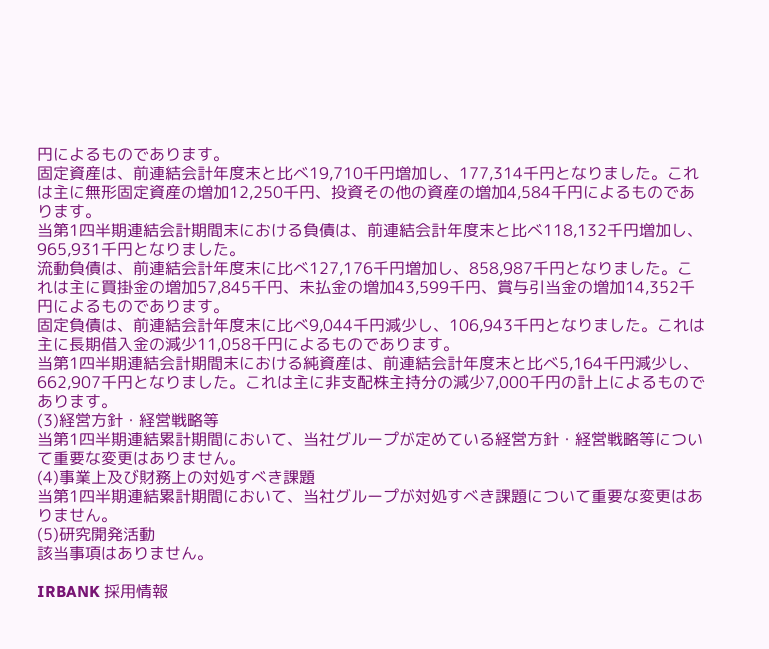円によるものであります。
固定資産は、前連結会計年度末と比べ19,710千円増加し、177,314千円となりました。これは主に無形固定資産の増加12,250千円、投資その他の資産の増加4,584千円によるものであります。
当第1四半期連結会計期間末における負債は、前連結会計年度末と比べ118,132千円増加し、965,931千円となりました。
流動負債は、前連結会計年度末に比べ127,176千円増加し、858,987千円となりました。これは主に買掛金の増加57,845千円、未払金の増加43,599千円、賞与引当金の増加14,352千円によるものであります。
固定負債は、前連結会計年度末に比べ9,044千円減少し、106,943千円となりました。これは主に長期借入金の減少11,058千円によるものであります。
当第1四半期連結会計期間末における純資産は、前連結会計年度末と比べ5,164千円減少し、662,907千円となりました。これは主に非支配株主持分の減少7,000千円の計上によるものであります。
(3)経営方針・経営戦略等
当第1四半期連結累計期間において、当社グループが定めている経営方針・経営戦略等について重要な変更はありません。
(4)事業上及び財務上の対処すべき課題
当第1四半期連結累計期間において、当社グループが対処すべき課題について重要な変更はありません。
(5)研究開発活動
該当事項はありません。

IRBANK 採用情報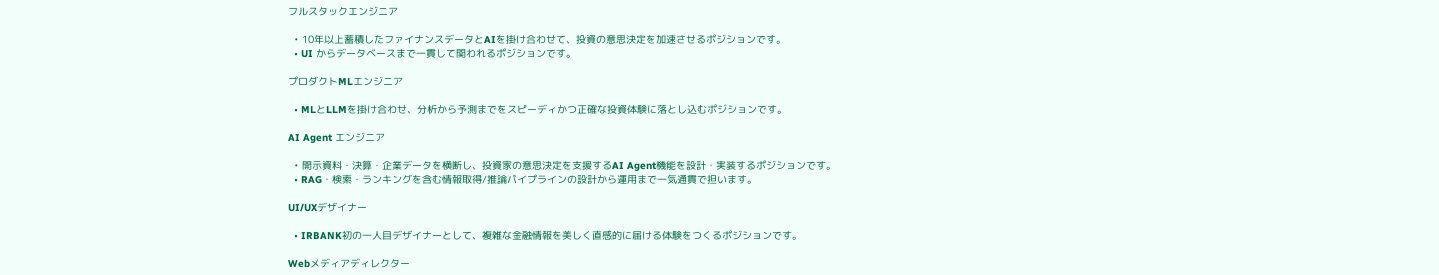フルスタックエンジニア

  • 10年以上蓄積したファイナンスデータとAIを掛け合わせて、投資の意思決定を加速させるポジションです。
  • UI からデータベースまで一貫して関われるポジションです。

プロダクトMLエンジニア

  • MLとLLMを掛け合わせ、分析から予測までをスピーディかつ正確な投資体験に落とし込むポジションです。

AI Agent エンジニア

  • 開示資料・決算・企業データを横断し、投資家の意思決定を支援するAI Agent機能を設計・実装するポジションです。
  • RAG・検索・ランキングを含む情報取得/推論パイプラインの設計から運用まで一気通貫で担います。

UI/UXデザイナー

  • IRBANK初の一人目デザイナーとして、複雑な金融情報を美しく直感的に届ける体験をつくるポジションです。

Webメディアディレクター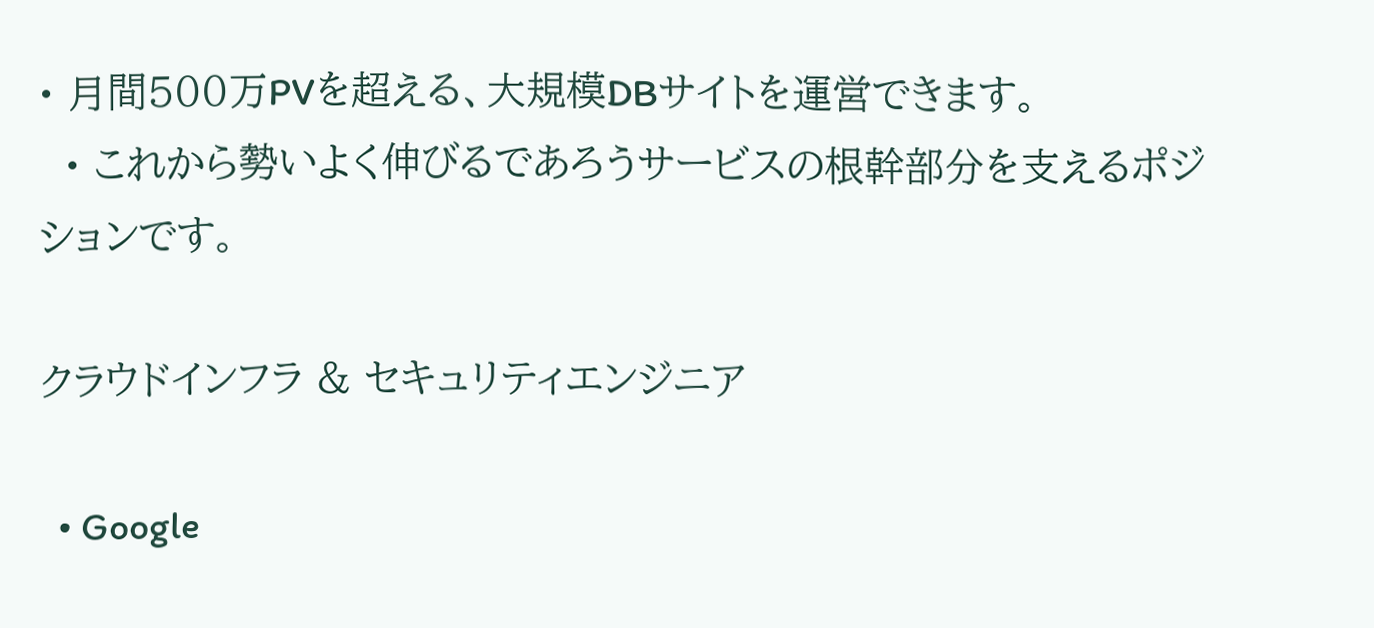• 月間500万PVを超える、大規模DBサイトを運営できます。
  • これから勢いよく伸びるであろうサービスの根幹部分を支えるポジションです。

クラウドインフラ & セキュリティエンジニア

  • Google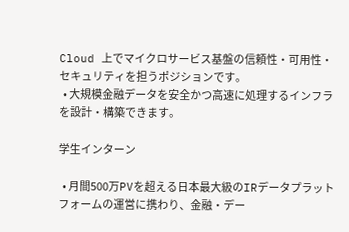Cloud 上でマイクロサービス基盤の信頼性・可用性・セキュリティを担うポジションです。
  • 大規模金融データを安全かつ高速に処理するインフラを設計・構築できます。

学生インターン

  • 月間500万PVを超える日本最大級のIRデータプラットフォームの運営に携わり、金融・デー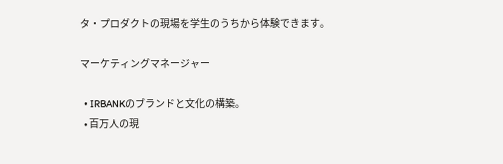タ・プロダクトの現場を学生のうちから体験できます。

マーケティングマネージャー

  • IRBANKのブランドと文化の構築。
  • 百万人の現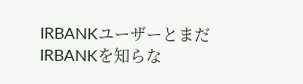IRBANKユーザーとまだIRBANKを知らな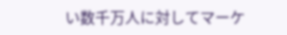い数千万人に対してマーケ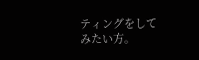ティングをしてみたい方。